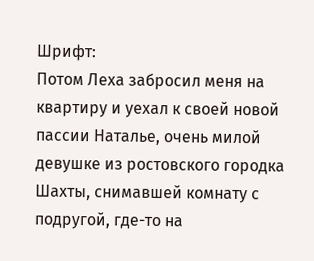Шрифт:
Потом Леха забросил меня на квартиру и уехал к своей новой пассии Наталье, очень милой девушке из ростовского городка Шахты, снимавшей комнату с подругой, где-то на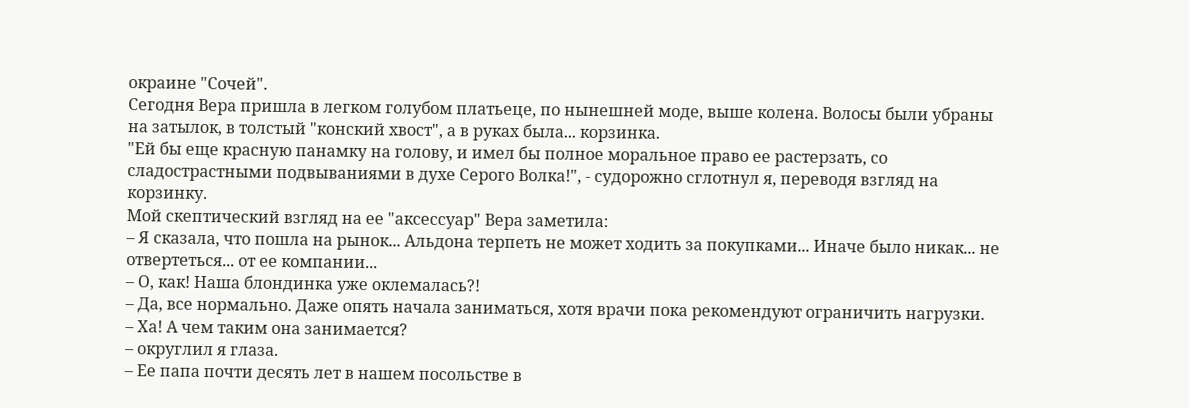окраине "Сочей".
Сегодня Вера пришла в легком голубом платьеце, по нынешней моде, выше колена. Волосы были убраны на затылок, в толстый "конский хвост", а в руках была... корзинка.
"Ей бы еще красную панамку на голову, и имел бы полное моральное право ее растерзать, со сладострастными подвываниями в духе Серого Волка!", - судорожно сглотнул я, переводя взгляд на корзинку.
Мой скептический взгляд на ее "аксессуар" Вера заметила:
– Я сказала, что пошла на рынок... Альдона терпеть не может ходить за покупками... Иначе было никак... не отвертеться... от ее компании...
– О, как! Наша блондинка уже оклемалась?!
– Да, все нормально. Даже опять начала заниматься, хотя врачи пока рекомендуют ограничить нагрузки.
– Ха! А чем таким она занимается?
– округлил я глаза.
– Ее папа почти десять лет в нашем посольстве в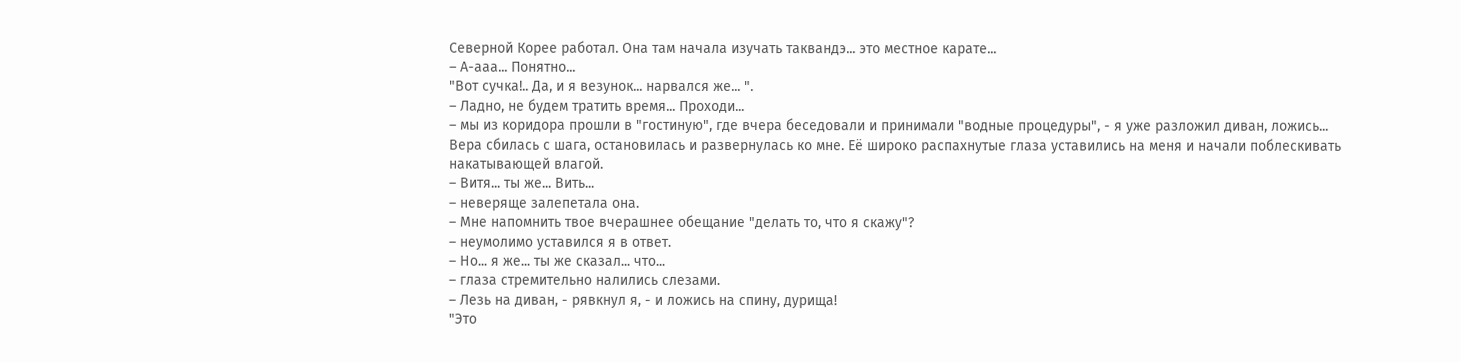Северной Корее работал. Она там начала изучать таквандэ... это местное карате...
– А-ааа... Понятно...
"Вот сучка!.. Да, и я везунок... нарвался же... ".
– Ладно, не будем тратить время... Проходи...
– мы из коридора прошли в "гостиную", где вчера беседовали и принимали "водные процедуры", - я уже разложил диван, ложись...
Вера сбилась с шага, остановилась и развернулась ко мне. Её широко распахнутые глаза уставились на меня и начали поблескивать накатывающей влагой.
– Витя... ты же... Вить...
– неверяще залепетала она.
– Мне напомнить твое вчерашнее обещание "делать то, что я скажу"?
– неумолимо уставился я в ответ.
– Но... я же... ты же сказал... что...
– глаза стремительно налились слезами.
– Лезь на диван, - рявкнул я, - и ложись на спину, дурища!
"Это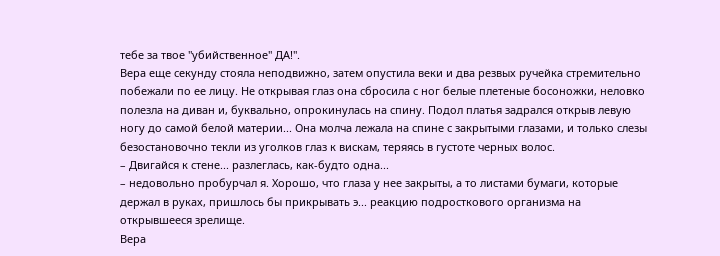тебе за твое "убийственное" ДА!".
Вера еще секунду стояла неподвижно, затем опустила веки и два резвых ручейка стремительно побежали по ее лицу. Не открывая глаз она сбросила с ног белые плетеные босоножки, неловко полезла на диван и, буквально, опрокинулась на спину. Подол платья задрался открыв левую ногу до самой белой материи... Она молча лежала на спине с закрытыми глазами, и только слезы безостановочно текли из уголков глаз к вискам, теряясь в густоте черных волос.
– Двигайся к стене... разлеглась, как-будто одна...
– недовольно пробурчал я. Хорошо, что глаза у нее закрыты, а то листами бумаги, которые держал в руках, пришлось бы прикрывать э... реакцию подросткового организма на открывшееся зрелище.
Вера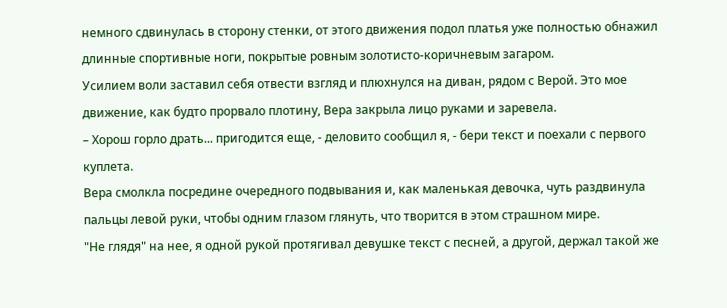немного сдвинулась в сторону стенки, от этого движения подол платья уже полностью обнажил длинные спортивные ноги, покрытые ровным золотисто-коричневым загаром.
Усилием воли заставил себя отвести взгляд и плюхнулся на диван, рядом с Верой. Это мое движение, как будто прорвало плотину, Вера закрыла лицо руками и заревела.
– Хорош горло драть... пригодится еще, - деловито сообщил я, - бери текст и поехали с первого куплета.
Вера смолкла посредине очередного подвывания и, как маленькая девочка, чуть раздвинула пальцы левой руки, чтобы одним глазом глянуть, что творится в этом страшном мире.
"Не глядя" на нее, я одной рукой протягивал девушке текст с песней, а другой, держал такой же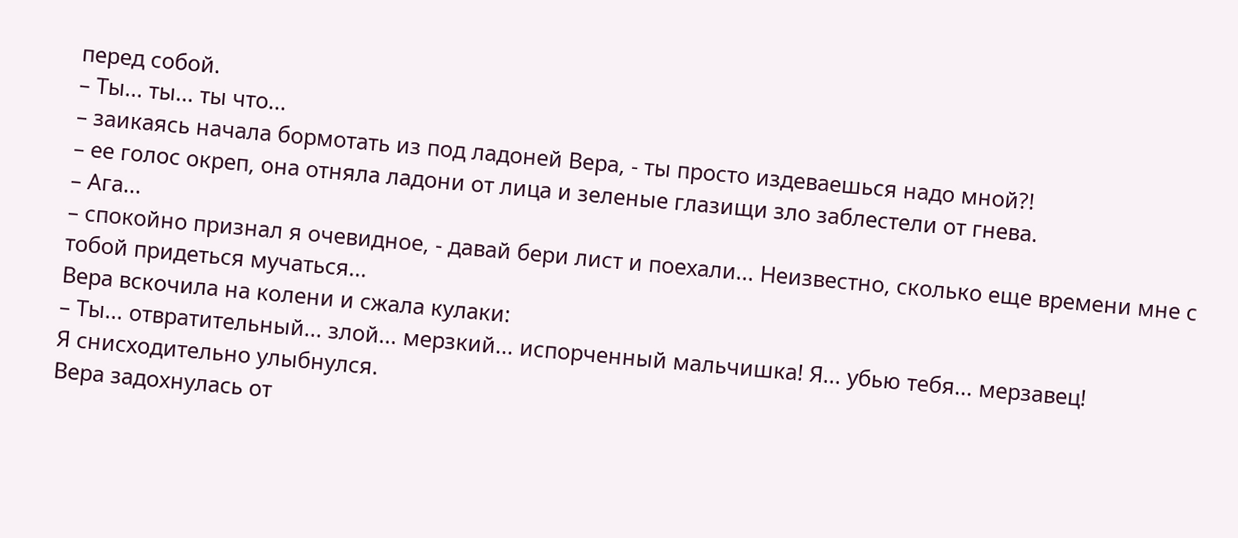перед собой.
– Ты... ты... ты что...
– заикаясь начала бормотать из под ладоней Вера, - ты просто издеваешься надо мной?!
– ее голос окреп, она отняла ладони от лица и зеленые глазищи зло заблестели от гнева.
– Ага...
– спокойно признал я очевидное, - давай бери лист и поехали... Неизвестно, сколько еще времени мне с тобой придеться мучаться...
Вера вскочила на колени и сжала кулаки:
– Ты... отвратительный... злой... мерзкий... испорченный мальчишка! Я... убью тебя... мерзавец!
Я снисходительно улыбнулся.
Вера задохнулась от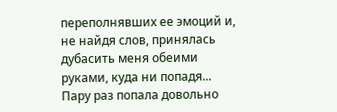переполнявших ее эмоций и, не найдя слов, принялась дубасить меня обеими руками, куда ни попадя...
Пару раз попала довольно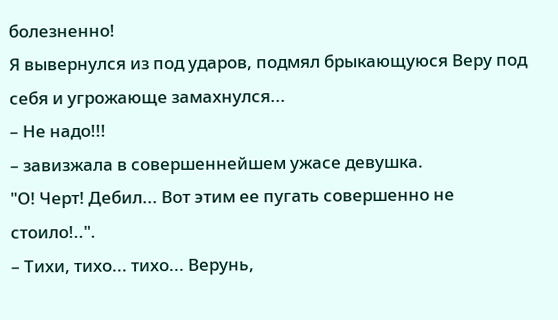болезненно!
Я вывернулся из под ударов, подмял брыкающуюся Веру под себя и угрожающе замахнулся...
– Не надо!!!
– завизжала в совершеннейшем ужасе девушка.
"О! Черт! Дебил... Вот этим ее пугать совершенно не стоило!..".
– Тихи, тихо... тихо... Верунь,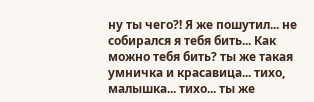ну ты чего?! Я же пошутил... не собирался я тебя бить... Как можно тебя бить? ты же такая умничка и красавица... тихо, малышка... тихо... ты же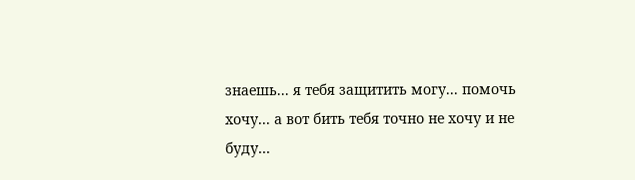знаешь... я тебя защитить могу... помочь хочу... а вот бить тебя точно не хочу и не буду...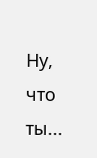Ну, что ты...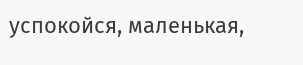успокойся, маленькая,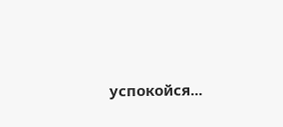успокойся...